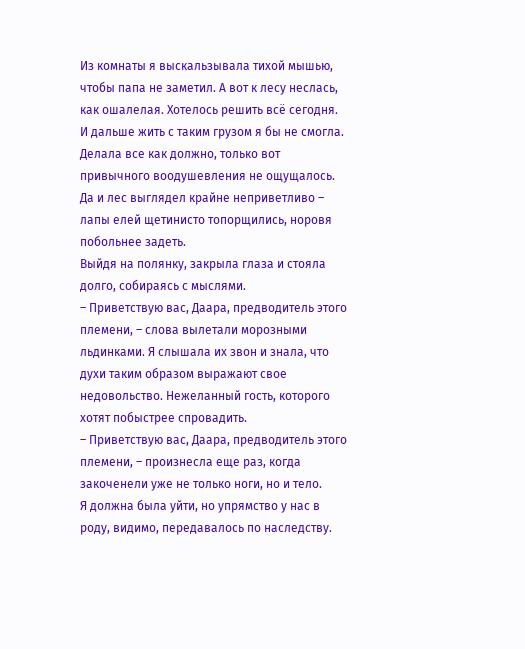Из комнаты я выскальзывала тихой мышью, чтобы папа не заметил. А вот к лесу неслась, как ошалелая. Хотелось решить всё сегодня. И дальше жить с таким грузом я бы не смогла.
Делала все как должно, только вот привычного воодушевления не ощущалось. Да и лес выглядел крайне неприветливо – лапы елей щетинисто топорщились, норовя побольнее задеть.
Выйдя на полянку, закрыла глаза и стояла долго, собираясь с мыслями.
– Приветствую вас, Даара, предводитель этого племени, – слова вылетали морозными льдинками. Я слышала их звон и знала, что духи таким образом выражают свое недовольство. Нежеланный гость, которого хотят побыстрее спровадить.
– Приветствую вас, Даара, предводитель этого племени, – произнесла еще раз, когда закоченели уже не только ноги, но и тело.
Я должна была уйти, но упрямство у нас в роду, видимо, передавалось по наследству.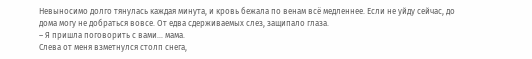Невыносимо долго тянулась каждая минута, и кровь бежала по венам всё медленнее. Если не уйду сейчас, до дома могу не добраться вовсе. От едва сдерживаемых слез, защипало глаза.
– Я пришла поговорить с вами… мама.
Слева от меня взметнулся столп снега,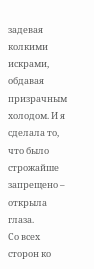задевая колкими искрами, обдавая призрачным холодом. И я сделала то, что было строжайше запрещено – открыла глаза.
Со всех сторон ко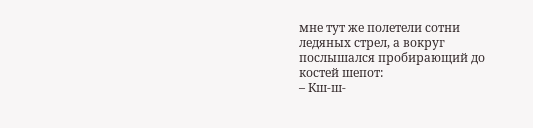мне тут же полетели сотни ледяных стрел, а вокруг послышался пробирающий до костей шепот:
– Кш-ш-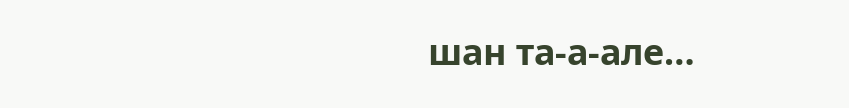шан та-а-але…